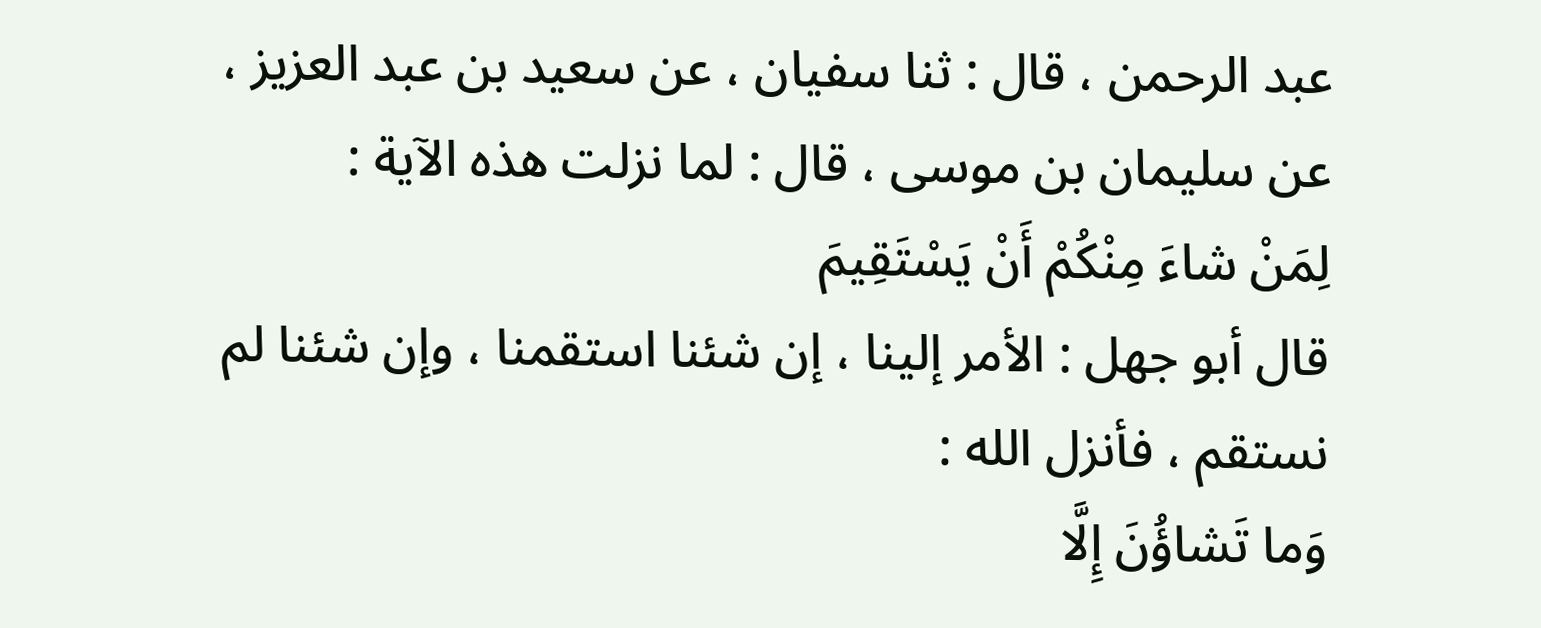عبد الرحمن ، قال : ثنا سفيان ، عن سعيد بن عبد العزيز ، عن سليمان بن موسى ، قال : لما نزلت هذه الآية :
لِمَنْ شاءَ مِنْكُمْ أَنْ يَسْتَقِيمَ
قال أبو جهل : الأمر إلينا ، إن شئنا استقمنا ، وإن شئنا لم نستقم ، فأنزل الله :
وَما تَشاؤُنَ إِلَّا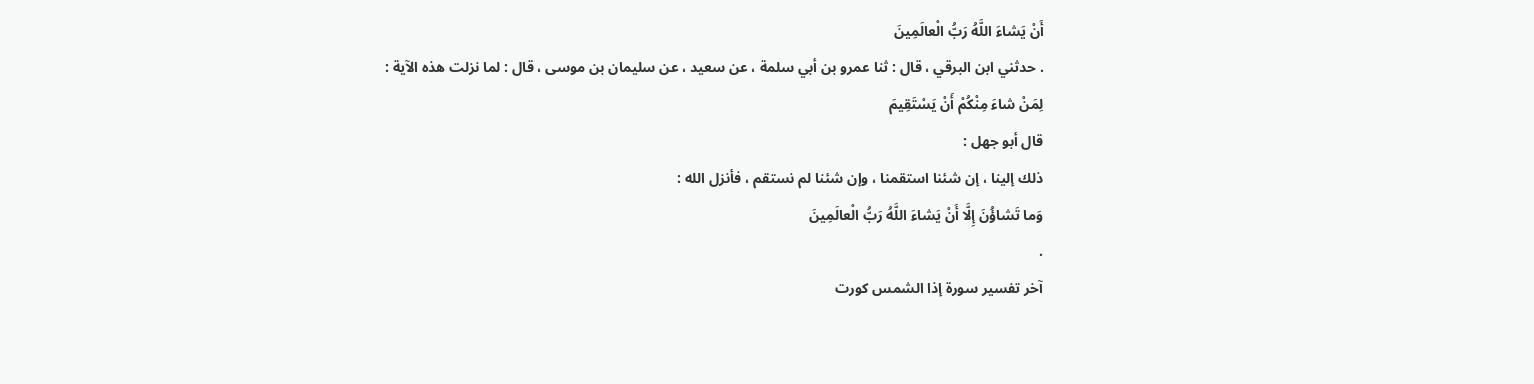أَنْ يَشاءَ اللَّهُ رَبُّ الْعالَمِينَ
. حدثني ابن البرقي ، قال : ثنا عمرو بن أبي سلمة ، عن سعيد ، عن سليمان بن موسى ، قال : لما نزلت هذه الآية :
لِمَنْ شاءَ مِنْكُمْ أَنْ يَسْتَقِيمَ
قال أبو جهل :
ذلك إلينا ، إن شئنا استقمنا ، وإن شئنا لم نستقم ، فأنزل الله :
وَما تَشاؤُنَ إِلَّا أَنْ يَشاءَ اللَّهُ رَبُّ الْعالَمِينَ
.
آخر تفسير سورة إذا الشمس كورت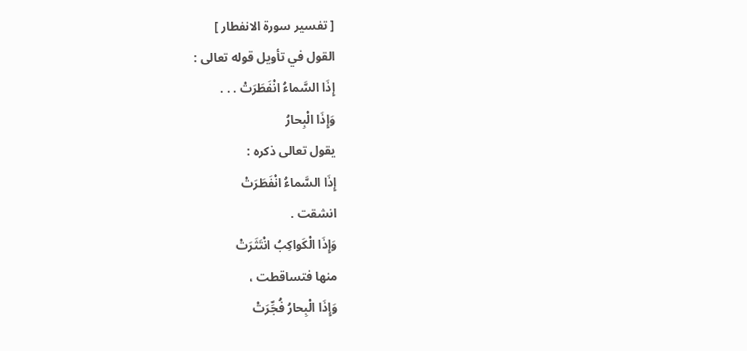[ تفسير سورة الانفطار ]
القول في تأويل قوله تعالى :
إِذَا السَّماءُ انْفَطَرَتْ . . .
وَإِذَا الْبِحارُ
يقول تعالى ذكره :
إِذَا السَّماءُ انْفَطَرَتْ
انشقت .
وَإِذَا الْكَواكِبُ انْتَثَرَتْ
منها فتساقطت ،
وَإِذَا الْبِحارُ فُجِّرَتْ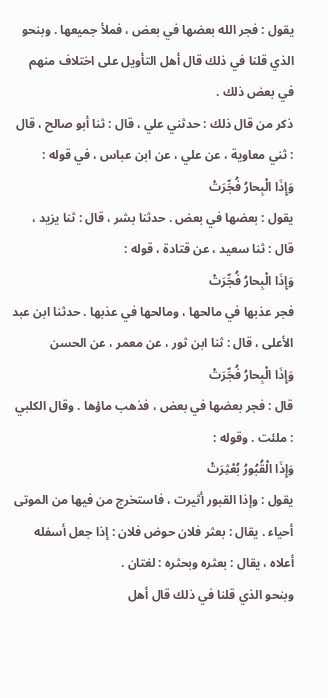يقول : فجر الله بعضها في بعض ، فملأ جميعها . وبنحو الذي قلنا في ذلك قال أهل التأويل على اختلاف منهم في بعض ذلك .
ذكر من قال ذلك : حدثني علي ، قال : ثنا أبو صالح ، قال : ثني معاوية ، عن علي ، عن ابن عباس ، في قوله :
وَإِذَا الْبِحارُ فُجِّرَتْ
يقول : بعضها في بعض . حدثنا بشر ، قال : ثنا يزيد ، قال : ثنا سعيد ، عن قتادة ، قوله :
وَإِذَا الْبِحارُ فُجِّرَتْ
فجر عذبها في مالحها ، ومالحها في عذبها . حدثنا ابن عبد الأعلى ، قال : ثنا ابن ثور ، عن معمر ، عن الحسن
وَإِذَا الْبِحارُ فُجِّرَتْ
قال : فجر بعضها في بعض ، فذهب ماؤها . وقال الكلبي : ملئت . وقوله :
وَإِذَا الْقُبُورُ بُعْثِرَتْ
يقول : وإذا القبور أثيرت ، فاستخرج من فيها من الموتى أحياء . يقال : بعثر فلان حوض فلان : إذا جعل أسفله أعلاه ، يقال : بعثره وبحثره : لغتان .
وبنحو الذي قلنا في ذلك قال أهل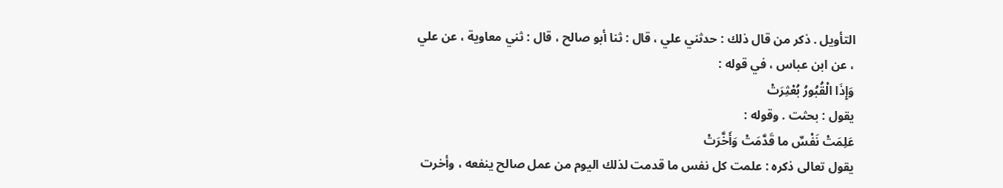التأويل . ذكر من قال ذلك : حدثني علي ، قال : ثنا أبو صالح ، قال : ثني معاوية ، عن علي ، عن ابن عباس ، في قوله :
وَإِذَا الْقُبُورُ بُعْثِرَتْ
يقول : بحثت . وقوله :
عَلِمَتْ نَفْسٌ ما قَدَّمَتْ وَأَخَّرَتْ
يقول تعالى ذكره : علمت كل نفس ما قدمت لذلك اليوم من عمل صالح ينفعه ، وأخرت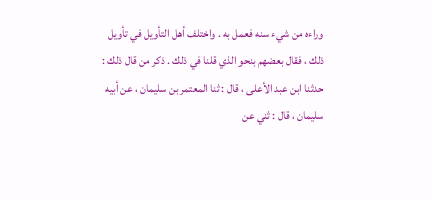وراءه من شيء سنه فعمل به . واختلف أهل التأويل في تأويل ذلك ، فقال بعضهم بنحو الذي قلنا في ذلك . ذكر من قال ذلك : حدثنا ابن عبد الأعلى ، قال : ثنا المعتمر بن سليمان ، عن أبيه سليمان ، قال : ثني عن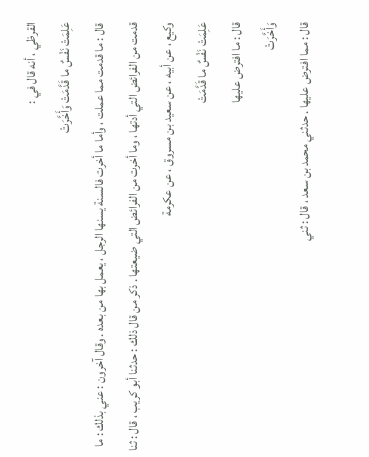القرظي ، أنه قال في :
عَلِمَتْ نَفْسٌ ما قَدَّمَتْ وَأَخَّرَتْ
قال : ما قدمت مما عملت ، وأما ما أخرت فالسنة يسنها الرجل ، يعمل بها من بعده . وقال آخرون : عني بذلك : ما قدمت من الفرائض التي أدتها ، وما أخرت من الفرائض التي ضيعتها . ذكر من قال ذلك : حدثنا أبو كريب ، قال : ثنا وكيع ، عن أبيه ، عن سعيد بن مسروق ، عن عكرمة
عَلِمَتْ نَفْسٌ ما قَدَّمَتْ
قال : ما افترض عليها
وَأَخَّرَتْ
قال : مما افترض عليها . حدثني محمد بن سعد ، قال : ثني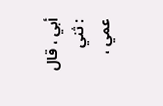أبي ، قال : ثني عمي ،